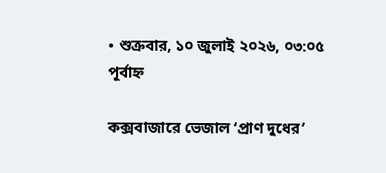• শুক্রবার, ১০ জুলাই ২০২৬, ০৩:০৫ পূর্বাহ্ন

কক্সবাজারে ভে‌‌জাল ‘প্রাণ দুধের’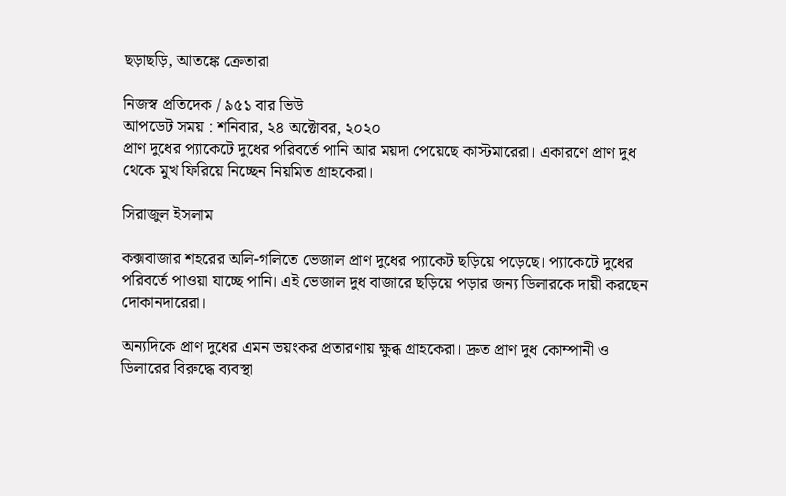ছড়াছড়ি, আতঙ্কে ক্রেতারা

নিজস্ব প্রতিদেক / ৯৫১ বার ভিউ
আপডেট সময় : শনিবার, ২৪ অক্টোবর, ২০২০
প্রাণ দুধের প্যাকেটে দুধের পরিবর্তে পানি আর ময়দা পেয়েছে কাস্টমারেরা। একারণে প্রাণ দুধ থেকে মুখ ফিরিয়ে নিচ্ছেন নিয়মিত গ্রাহকেরা।

সিরাজুল ইসলাম

কক্সবাজার শহরের অলি-গলিতে ভেজাল প্রাণ দুধের প্যাকেট ছড়িয়ে পড়েছে। প্যাকেটে দুধের পরিবর্তে পাওয়া যাচ্ছে পানি। এই ভেজাল দুধ বাজারে ছড়িয়ে পড়ার জন্য ডিলারকে দায়ী করছেন দোকানদারেরা।

অন্যদিকে প্রাণ দুধের এমন ভয়ংকর প্রতারণায় ক্ষুব্ধ গ্রাহকেরা। দ্রুত প্রাণ দুধ কোম্পানী ও ডিলারের বিরুদ্ধে ব্যবস্থা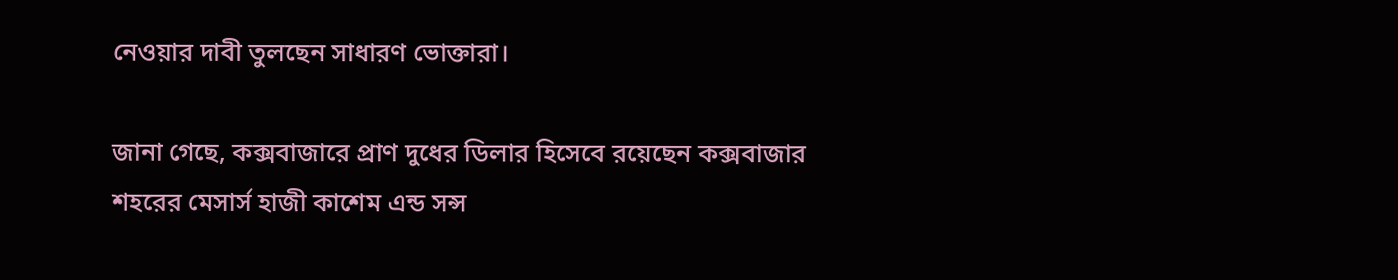নেওয়ার দাবী তুলছেন সাধারণ ভোক্তারা।

জানা গেছে, কক্সবাজারে প্রাণ দুধের ডিলার হিসেবে রয়েছেন কক্সবাজার শহরের মেসার্স হাজী কাশেম এন্ড সন্স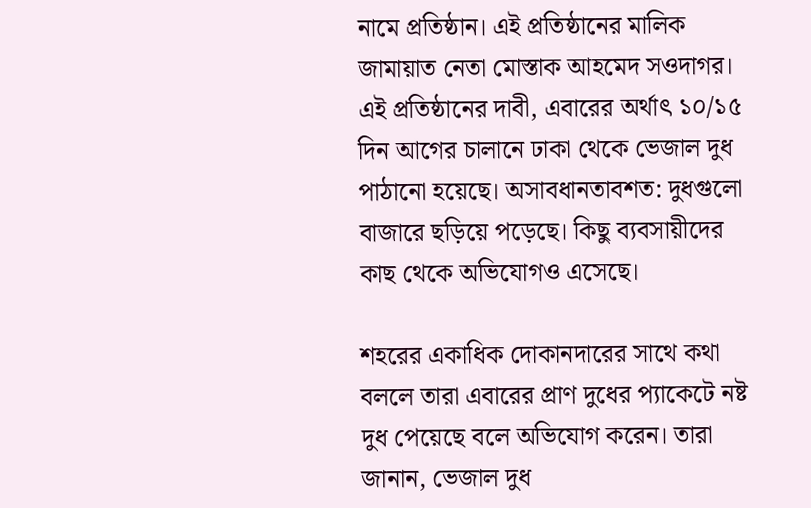নামে প্রতিষ্ঠান। এই প্রতিষ্ঠানের মালিক জামায়াত নেতা মোস্তাক আহমেদ সওদাগর। এই প্রতিষ্ঠানের দাবী, এবারের অর্থাৎ ১০/১৫ দিন আগের চালানে ঢাকা থেকে ভেজাল দুধ পাঠানো হয়েছে। অসাবধানতাবশত: দুধগুলো বাজারে ছড়িয়ে পড়েছে। কিছু ব্যবসায়ীদের কাছ থেকে অভিযোগও এসেছে।

শহরের একাধিক দোকানদারের সাথে কথা বললে তারা এবারের প্রাণ দুধের প্যাকেটে নষ্ট দুধ পেয়েছে বলে অভিযোগ করেন। তারা জানান, ভেজাল দুধ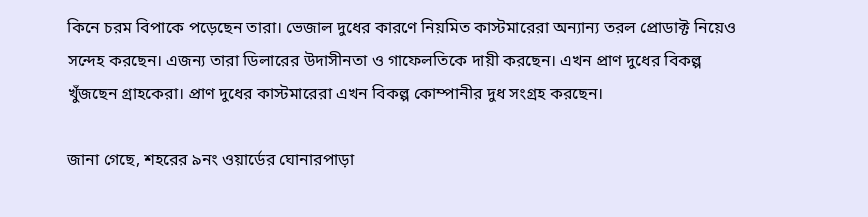কিনে চরম বিপাকে পড়েছেন তারা। ভেজাল দুধের কারণে নিয়মিত কাস্টমারেরা অন্যান্য তরল প্রোডাক্ট নিয়েও সন্দেহ করছেন। এজন্য তারা ডিলারের উদাসীনতা ও গাফেলতিকে দায়ী করছেন। এখন প্রাণ দুধের বিকল্প খুঁজছেন গ্রাহকেরা। প্রাণ দুধের কাস্টমারেরা এখন বিকল্প কোম্পানীর দুধ সংগ্রহ করছেন।

জানা গেছে, শহরের ৯নং ওয়ার্ডের ঘোনারপাড়া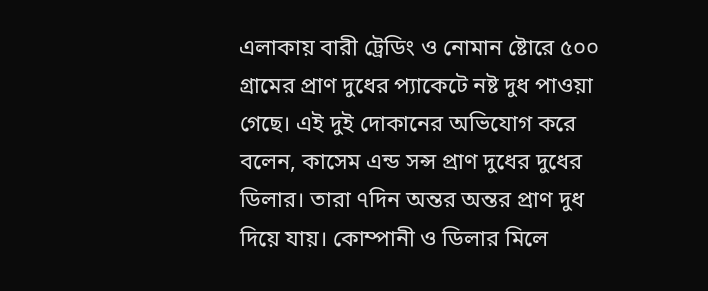এলাকায় বারী ট্রেডিং ও নোমান ষ্টোরে ৫০০ গ্রামের প্রাণ দুধের প্যাকেটে নষ্ট দুধ পাওয়া গেছে। এই দুই দোকানের অভিযোগ করে বলেন, কাসেম এন্ড সন্স প্রাণ দুধের দুধের ডিলার। তারা ৭দিন অন্তর অন্তর প্রাণ দুধ দিয়ে যায়। কোম্পানী ও ডিলার মিলে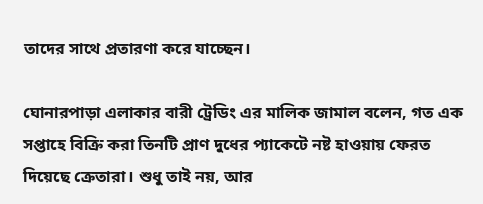তাদের সাথে প্রতারণা করে যাচ্ছেন।

ঘোনারপাড়া এলাকার বারী ট্রেডিং এর মালিক জামাল বলেন, গত এক সপ্তাহে বিক্রি করা তিনটি প্রাণ দুধের প্যাকেটে নষ্ট হাওয়ায় ফেরত দিয়েছে ক্রেতারা। শুধু তাই নয়, আর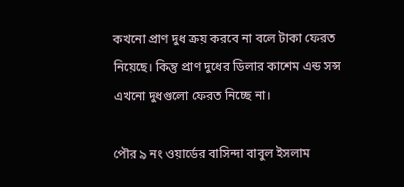কখনো প্রাণ দুধ ক্রয় করবে না বলে টাকা ফেরত নিয়েছে। কিন্তু প্রাণ দুধের ডিলার কাশেম এন্ড সন্স এখনো দুধগুলো ফেরত নিচ্ছে না।

পৌর ৯ নং ওয়ার্ডের বাসিন্দা বাবুল ইসলাম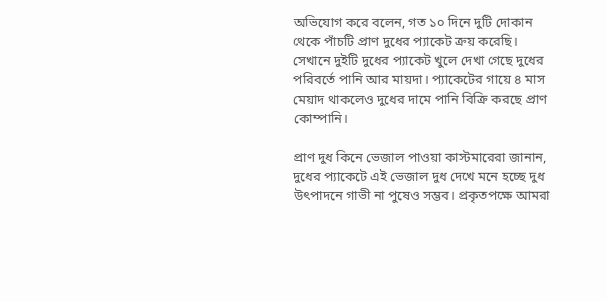অভিযোগ করে বলেন, গত ১০ দিনে দুটি দোকান থেকে পাঁচটি প্রাণ দুধের প্যাকেট ক্রয় করেছি। সেখানে দুইটি দুধের প্যাকেট খুলে দেখা গেছে দুধের পরিবর্তে পানি আর মায়দা। প্যাকেটের গায়ে ৪ মাস মেয়াদ থাকলেও দুধের দামে পানি বিক্রি করছে প্রাণ কোম্পানি।

প্রাণ দুধ কিনে ভেজাল পাওয়া কাস্টমারেরা জানান, দুধের প্যাকেটে এই ভেজাল দুধ দেখে মনে হচ্ছে দুধ উৎপাদনে গাভী না পুষেও সম্ভব। প্রকৃতপক্ষে আমরা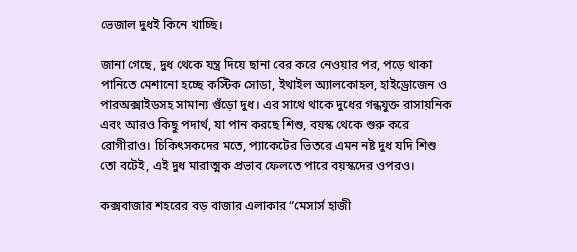ভেজাল দুধই কিনে খাচ্ছি।

জানা গেছে, দুধ থেকে যন্ত্র দিয়ে ছানা বের করে নেওয়ার পর, পড়ে থাকা পানিতে মেশানো হচ্ছে কস্টিক সোডা, ইথাইল অ্যালকোহল, হাইড্রোজেন ও পারঅক্সাইডসহ সামান্য গুঁড়ো দুধ। এর সাথে থাকে দুধের গন্ধযুক্ত রাসায়নিক এবং আরও কিছু পদার্থ, যা পান করছে শিশু, বয়স্ক থেকে শুরু করে রোগীরাও। চিকিৎসকদের মতে, প্যাকেটের ভিতরে এমন নষ্ট দুধ যদি শিশু তো বটেই, এই দুধ মারাত্মক প্রভাব ফেলতে পারে বয়স্কদের ওপরও।

কক্সবাজার শহরের বড় বাজার এলাকার “মেসার্স হাজী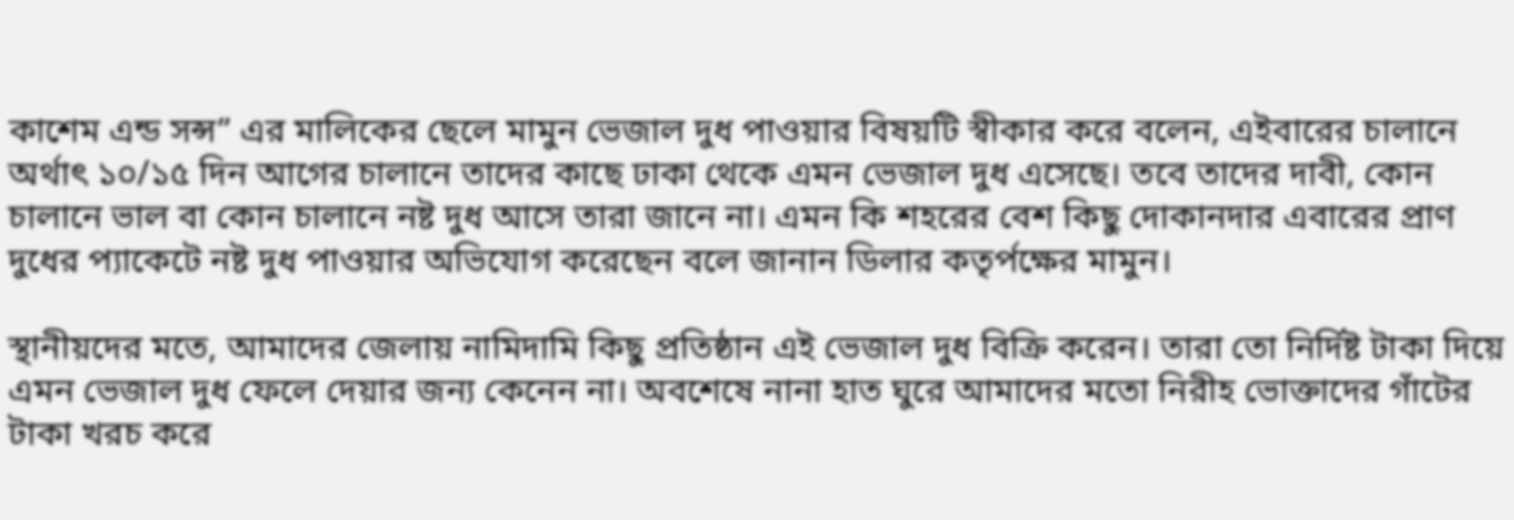কাশেম এন্ড সন্স” এর মালিকের ছেলে মামুন ভেজাল দুধ পাওয়ার বিষয়টি স্বীকার করে বলেন, এইবারের চালানে অর্থাৎ ১০/১৫ দিন আগের চালানে তাদের কাছে ঢাকা থেকে এমন ভেজাল দুধ এসেছে। তবে তাদের দাবী, কোন চালানে ভাল বা কোন চালানে নষ্ট দুধ আসে তারা জানে না। এমন কি শহরের বেশ কিছু দোকানদার এবারের প্রাণ দুধের প্যাকেটে নষ্ট দুধ পাওয়ার অভিযোগ করেছেন বলে জানান ডিলার কতৃর্পক্ষের মামুন।

স্থানীয়দের মতে, আমাদের জেলায় নামিদামি কিছু প্রতিষ্ঠান এই ভেজাল দুধ বিক্রি করেন। তারা তো নির্দিষ্ট টাকা দিয়ে এমন ভেজাল দুধ ফেলে দেয়ার জন্য কেনেন না। অবশেষে নানা হাত ঘুরে আমাদের মতো নিরীহ ভোক্তাদের গাঁটের টাকা খরচ করে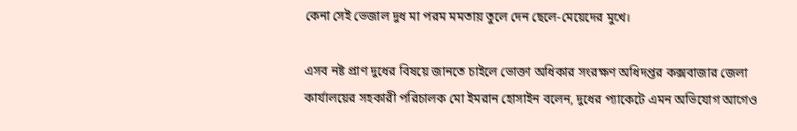কেনা সেই ভেজাল দুধ মা পরম মমতায় তুলে দেন ছেলে-মেয়েদের মুখে।

এসব নষ্ট প্রাণ দুধের বিষয়ে জানতে চাইলে ভোক্তা অধিকার সংরক্ষণ অধিদপ্তর কক্সবাজার জেলা কার্যালয়ের সহকারী পরিচালক মো ইমরান হোসাইন বলেন, দুধের প্যাকেটে এমন অভিযোগ আগেও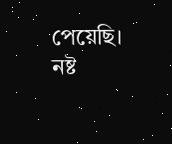পেয়েছি। নষ্ট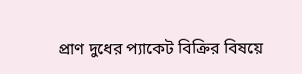প্রাণ দুধের প্যাকেট বিক্রির বিষয়ে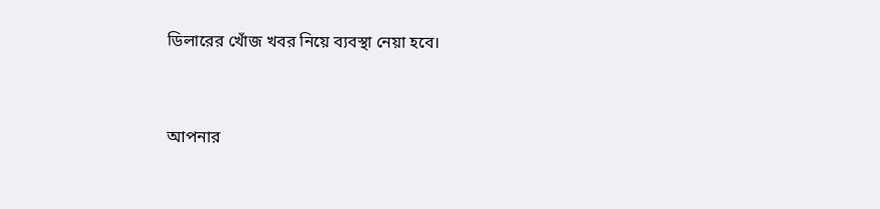ডিলারের খোঁজ খবর নিয়ে ব্যবস্থা নেয়া হবে।


আপনার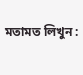মতামত লিখুন :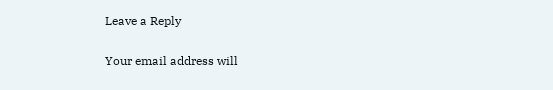Leave a Reply

Your email address will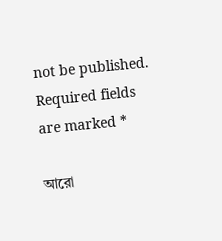not be published. Required fields are marked *

আরো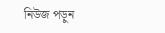নিউজ পড়ুন